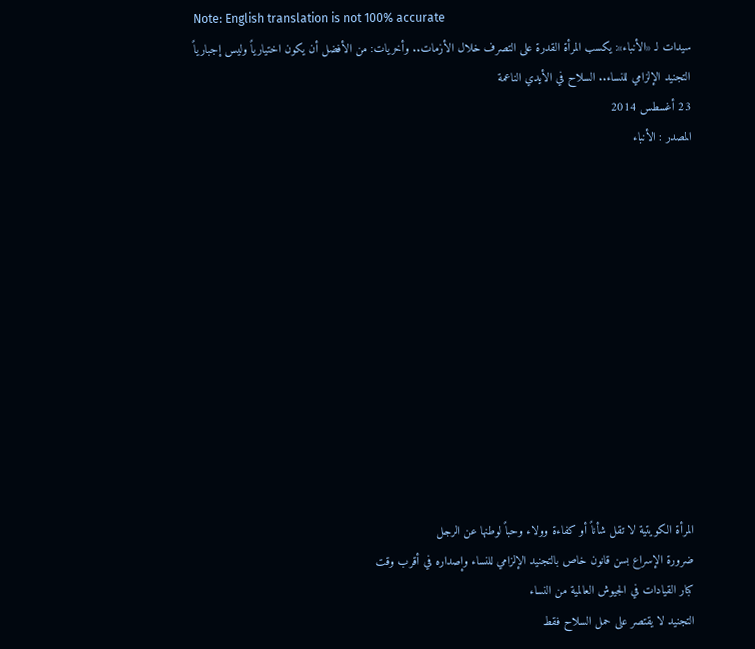Note: English translation is not 100% accurate
سيدات لـ «الأنباء»: يكسب المرأة القدرة على التصرف خلال الأزمات.. وأخريات: من الأفضل أن يكون اختيارياً وليس إجبارياً
التجنيد الإلزامي للنساء.. السلاح في الأيدي الناعمة
23 أغسطس 2014
المصدر : الأنباء












المرأة الكويتية لا تقل شأناً أو كفاءة وولاء وحباً لوطنها عن الرجل
ضرورة الإسراع بسن قانون خاص بالتجنيد الإلزامي للنساء وإصداره في أقرب وقت
كبار القيادات في الجيوش العالمية من النساء
التجنيد لا يقتصر على حمل السلاح فقط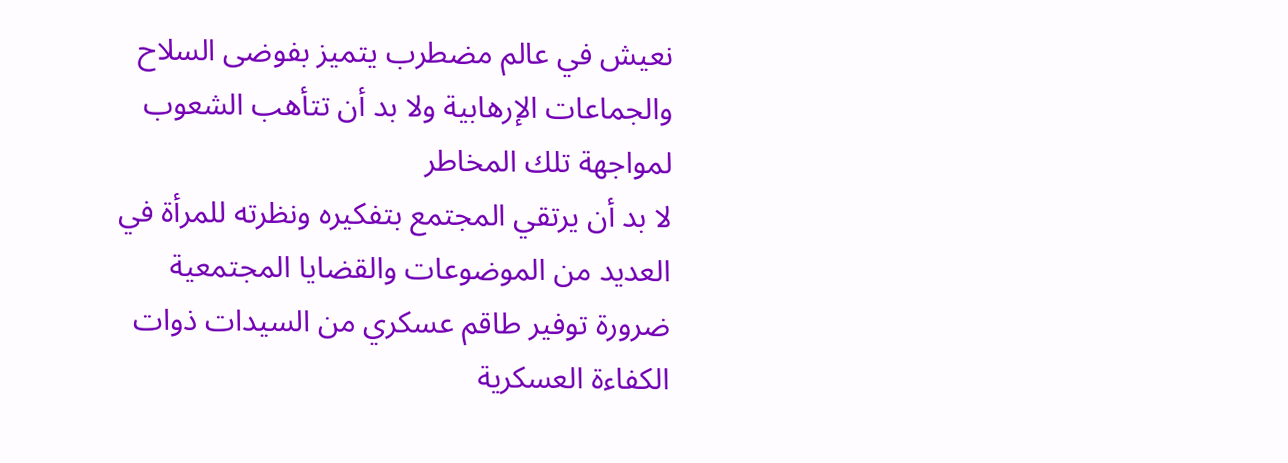نعيش في عالم مضطرب يتميز بفوضى السلاح والجماعات الإرهابية ولا بد أن تتأهب الشعوب لمواجهة تلك المخاطر
لا بد أن يرتقي المجتمع بتفكيره ونظرته للمرأة في العديد من الموضوعات والقضايا المجتمعية
ضرورة توفير طاقم عسكري من السيدات ذوات الكفاءة العسكرية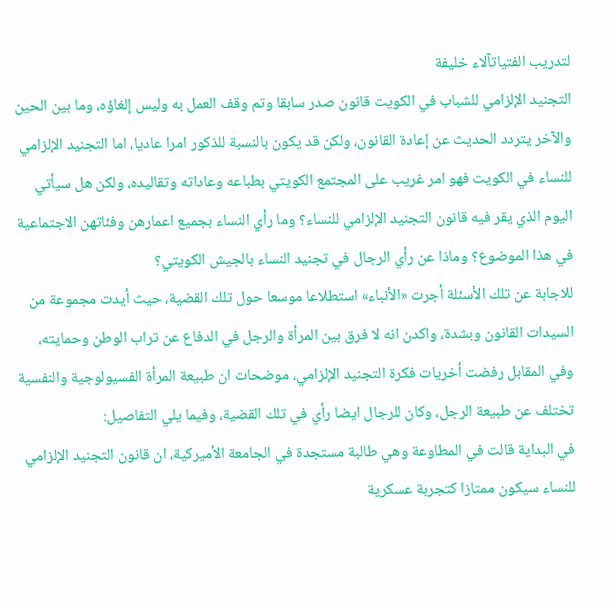لتدريب الفتياتآلاء خليفة
التجنيد الإلزامي للشباب في الكويت قانون صدر سابقا وتم وقف العمل به وليس إلغاؤه، وما بين الحين والآخر يتردد الحديث عن إعادة القانون، ولكن قد يكون بالنسبة للذكور امرا عاديا، اما التجنيد الإلزامي للنساء في الكويت فهو امر غريب على المجتمع الكويتي بطباعه وعاداته وتقاليده، ولكن هل سيأتي اليوم الذي يقر فيه قانون التجنيد الإلزامي للنساء؟ وما رأي النساء بجميع اعمارهن وفئاتهن الاجتماعية في هذا الموضوع؟ وماذا عن رأي الرجال في تجنيد النساء بالجيش الكويتي؟
للاجابة عن تلك الأسئلة أجرت «الأنباء» استطلاعا موسعا حول تلك القضية، حيث أيدت مجموعة من السيدات القانون وبشدة، واكدن انه لا فرق بين المرأة والرجل في الدفاع عن تراب الوطن وحمايته، وفي المقابل رفضت أخريات فكرة التجنيد الإلزامي، موضحات ان طبيعة المرأة الفسيولوجية والنفسية تختلف عن طبيعة الرجل، وكان للرجال ايضا رأي في تلك القضية، وفيما يلي التفاصيل:
في البداية قالت في المطاوعة وهي طالبة مستجدة في الجامعة الأميركية، ان قانون التجنيد الإلزامي للنساء سيكون ممتازا كتجربة عسكرية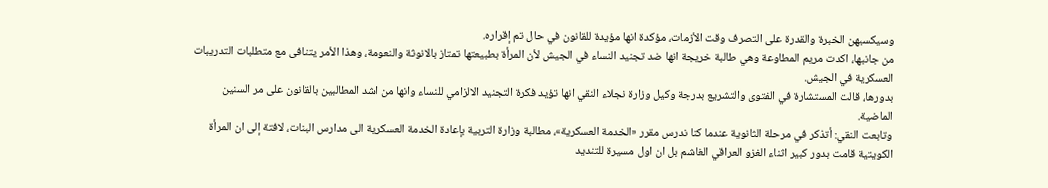وسيكسبهن الخبرة والقدرة على التصرف وقت الأزمات، مؤكدة انها مؤيدة للقانون في حال تم إقراره.
من جانبها، اكدت مريم المطاوعة وهي طالبة خريجة انها ضد تجنيد النساء في الجيش لأن المرأة بطبيعتها تمتاز بالانوثة والنعومة، وهذا الأمر يتنافى مع متطلبات التدريبات العسكرية في الجيش.
بدورها، قالت المستشارة في الفتوى والتشريع بدرجة وكيل وزارة نجلاء النقي انها تؤيد فكرة التجنيد الالزامي للنساء وانها من اشد المطالبين بالقانون على مر السنين الماضية.
وتابعت النقي: أتذكر في مرحلة الثانوية عندما كنا ندرس مقرر «الخدمة العسكرية»، مطالبة وزارة التربية بإعادة الخدمة العسكرية الى مدارس البنات، لافتة إلى ان المرأة الكويتية قامت بدور كبير اثناء الغزو العراقي الغاشم بل ان اول مسيرة للتنديد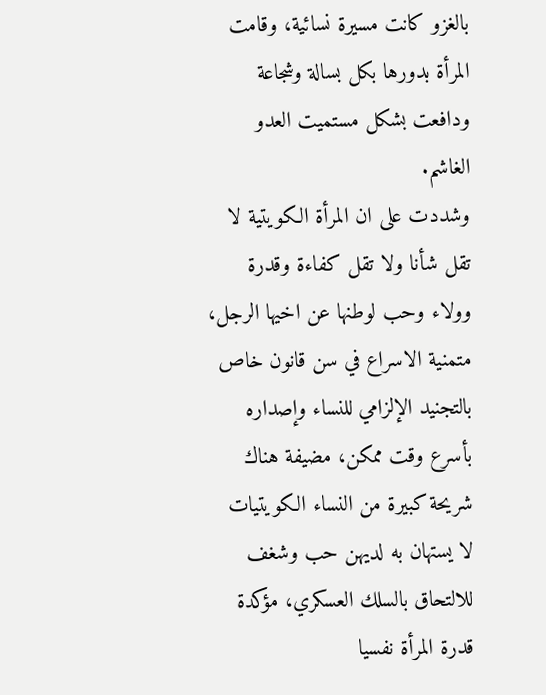بالغزو كانت مسيرة نسائية، وقامت المرأة بدورها بكل بسالة وشجاعة ودافعت بشكل مستميت العدو الغاشم.
وشددت على ان المرأة الكويتية لا تقل شأنا ولا تقل كفاءة وقدرة وولاء وحب لوطنها عن اخيها الرجل، متمنية الاسراع في سن قانون خاص بالتجنيد الإلزامي للنساء وإصداره بأسرع وقت ممكن، مضيفة هناك شريحة كبيرة من النساء الكويتيات لا يستهان به لديهن حب وشغف للالتحاق بالسلك العسكري، مؤكدة قدرة المرأة نفسيا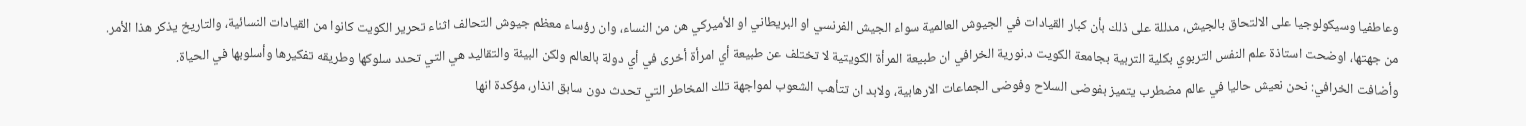وعاطفيا وسيكولوجيا على الالتحاق بالجيش، مدللة على ذلك بأن كبار القيادات في الجيوش العالمية سواء الجيش الفرنسي او البريطاني او الأميركي هن من النساء، وان رؤساء معظم جيوش التحالف اثناء تحرير الكويت كانوا من القيادات النسائية، والتاريخ يذكر هذا الأمر.
من جهتها، اوضحت استاذة علم النفس التربوي بكلية التربية بجامعة الكويت د.نورية الخرافي ان طبيعة المرأة الكويتية لا تختلف عن طبيعة أي امرأة أخرى في أي دولة بالعالم ولكن البيئة والتقاليد هي التي تحدد سلوكها وطريقه تفكيرها وأسلوبها في الحياة.
وأضافت الخرافي: نحن نعيش حاليا في عالم مضطرب يتميز بفوضى السلاح وفوضى الجماعات الارهابية، ولابد ان تتأهب الشعوب لمواجهة تلك المخاطر التي تحدث دون سابق انذار، مؤكدة انها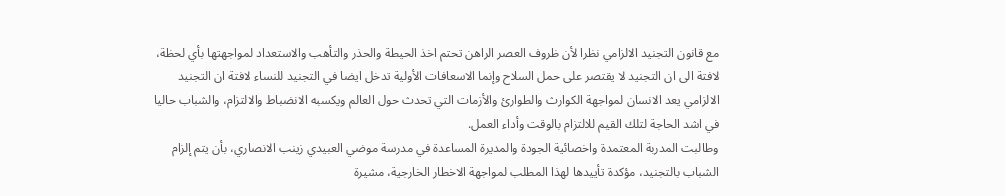مع قانون التجنيد الالزامي نظرا لأن ظروف العصر الراهن تحتم اخذ الحيطة والحذر والتأهب والاستعداد لمواجهتها بأي لحظة، لافتة الى ان التجنيد لا يقتصر على حمل السلاح وإنما الاسعافات الأولية تدخل ايضا في التجنيد للنساء لافتة ان التجنيد الالزامي يعد الانسان لمواجهة الكوارث والطوارئ والأزمات التي تحدث حول العالم ويكسبه الانضباط والالتزام، والشباب حاليا في اشد الحاجة لتلك القيم للالتزام بالوقت وأداء العمل.
وطالبت المدربة المعتمدة واخصائية الجودة والمديرة المساعدة في مدرسة موضي العبيدي زينب الانصاري، بأن يتم إلزام الشباب بالتجنيد، مؤكدة تأييدها لهذا المطلب لمواجهة الاخطار الخارجية، مشيرة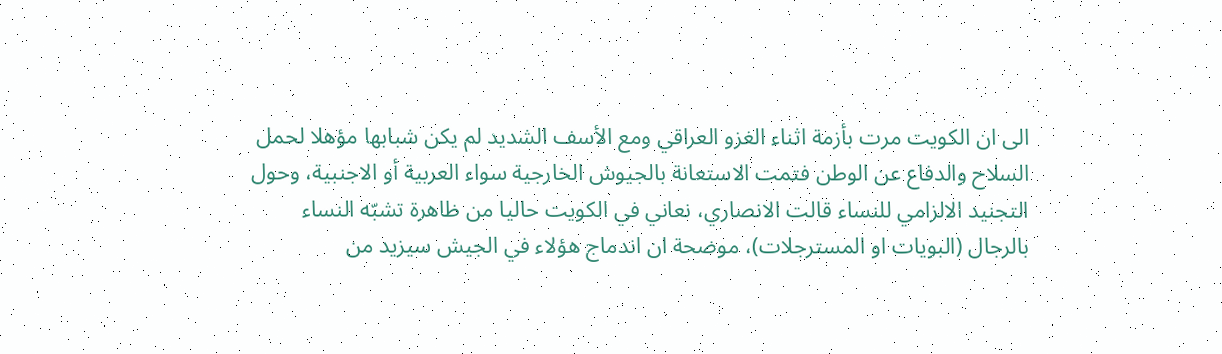الى ان الكويت مرت بأزمة اثناء الغزو العراقي ومع الأسف الشديد لم يكن شبابها مؤهلا لحمل السلاح والدفاع عن الوطن فتمت الاستعانة بالجيوش الخارجية سواء العربية أو الاجنبية، وحول التجنيد الالزامي للنساء قالت الانصاري، نعاني في الكويت حاليا من ظاهرة تشبّه النساء بالرجال (البويات او المسترجلات)، موضحة ان اندماج هؤلاء في الجيش سيزيد من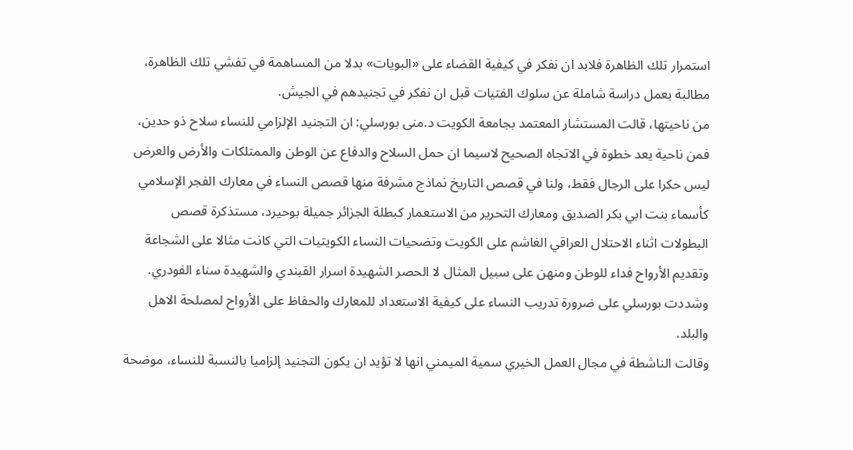استمرار تلك الظاهرة فلابد ان نفكر في كيفية القضاء على «البويات» بدلا من المساهمة في تفشي تلك الظاهرة، مطالبة بعمل دراسة شاملة عن سلوك الفتيات قبل ان نفكر في تجنيدهم في الجيش.
من ناحيتها، قالت المستشار المعتمد بجامعة الكويت د.منى بورسلي: ان التجنيد الإلزامي للنساء سلاح ذو حدين، فمن ناحية يعد خطوة في الاتجاه الصحيح لاسيما ان حمل السلاح والدفاع عن الوطن والممتلكات والأرض والعرض ليس حكرا على الرجال فقط، ولنا في قصص التاريخ نماذج مشرفة منها قصص النساء في معارك الفجر الإسلامي كأسماء بنت ابي بكر الصديق ومعارك التحرير من الاستعمار كبطلة الجزائر جميلة بوحيرد، مستذكرة قصص البطولات اثناء الاحتلال العراقي الغاشم على الكويت وتضحيات النساء الكويتيات التي كانت مثالا على الشجاعة وتقديم الأرواح فداء للوطن ومنهن على سبيل المثال لا الحصر الشهيدة اسرار القبندي والشهيدة سناء الفودري.
وشددت بورسلي على ضرورة تدريب النساء على كيفية الاستعداد للمعارك والحفاظ على الأرواح لمصلحة الاهل والبلد.
وقالت الناشطة في مجال العمل الخيري سمية الميمني انها لا تؤيد ان يكون التجنيد إلزاميا بالنسبة للنساء، موضحة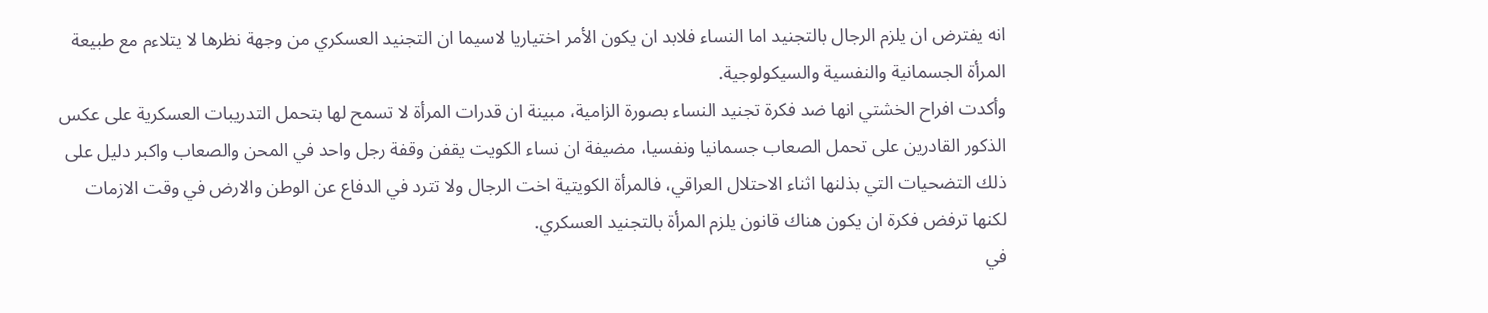انه يفترض ان يلزم الرجال بالتجنيد اما النساء فلابد ان يكون الأمر اختياريا لاسيما ان التجنيد العسكري من وجهة نظرها لا يتلاءم مع طبيعة المرأة الجسمانية والنفسية والسيكولوجية.
وأكدت افراح الخشتي انها ضد فكرة تجنيد النساء بصورة الزامية، مبينة ان قدرات المرأة لا تسمح لها بتحمل التدريبات العسكرية على عكس الذكور القادرين على تحمل الصعاب جسمانيا ونفسيا، مضيفة ان نساء الكويت يقفن وقفة رجل واحد في المحن والصعاب واكبر دليل على ذلك التضحيات التي بذلنها اثناء الاحتلال العراقي، فالمرأة الكويتية اخت الرجال ولا تترد في الدفاع عن الوطن والارض في وقت الازمات لكنها ترفض فكرة ان يكون هناك قانون يلزم المرأة بالتجنيد العسكري.
في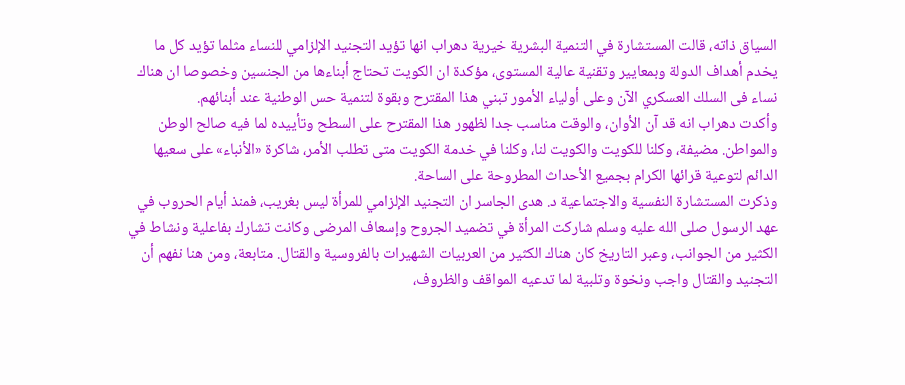السياق ذاته، قالت المستشارة في التنمية البشرية خيرية دهراب انها تؤيد التجنيد الإلزامي للنساء مثلما تؤيد كل ما يخدم أهداف الدولة وبمعايير وتقنية عالية المستوى، مؤكدة ان الكويت تحتاج أبناءها من الجنسين وخصوصا ان هناك نساء فى السلك العسكري الآن وعلى أولياء الأمور تبني هذا المقترح وبقوة لتنمية حس الوطنية عند أبنائهم.
وأكدت دهراب انه قد آن الأوان، والوقت مناسب جدا لظهور هذا المقترح على السطح وتأييده لما فيه صالح الوطن والمواطن. مضيفة، وكلنا للكويت والكويت لنا، وكلنا في خدمة الكويت متى تطلب الأمر، شاكرة «الأنباء» على سعيها الدائم لتوعية قرائها الكرام بجميع الأحداث المطروحة على الساحة.
وذكرت المستشارة النفسية والاجتماعية د. هدى الجاسر ان التجنيد الإلزامي للمرأة ليس بغريب، فمنذ أيام الحروب في عهد الرسول صلى الله عليه وسلم شاركت المرأة في تضميد الجروح وإسعاف المرضى وكانت تشارك بفاعلية ونشاط في الكثير من الجوانب، وعبر التاريخ كان هناك الكثير من العربيات الشهيرات بالفروسية والقتال. متابعة، ومن هنا نفهم أن التجنيد والقتال واجب ونخوة وتلبية لما تدعيه المواقف والظروف،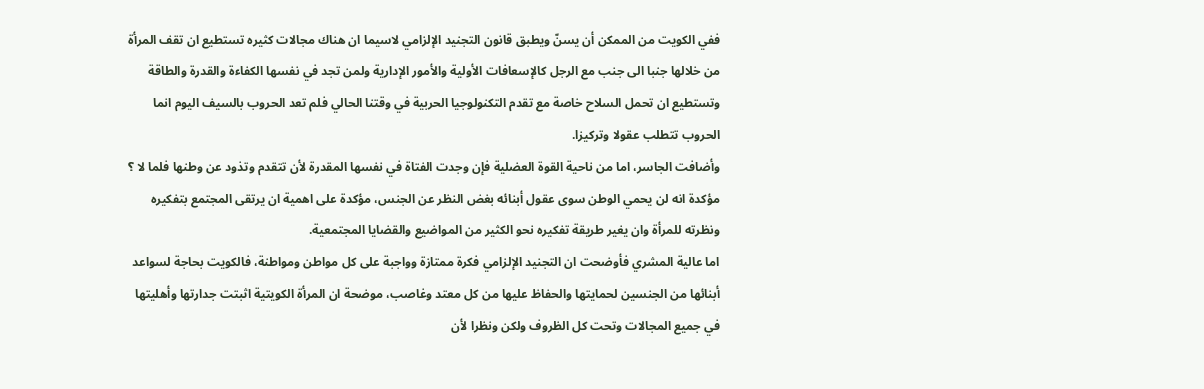ففي الكويت من الممكن أن يسنّ ويطبق قانون التجنيد الإلزامي لاسيما ان هناك مجالات كثيره تستطيع ان تقف المرأة من خلالها جنبا الى جنب مع الرجل كالإسعافات الأولية والأمور الإدارية ولمن تجد في نفسها الكفاءة والقدرة والطاقة وتستطيع ان تحمل السلاح خاصة مع تقدم التكنولوجيا الحربية في وقتنا الحالي فلم تعد الحروب بالسيف اليوم انما الحروب تتطلب عقولا وتركيزا.
وأضافت الجاسر، اما من ناحية القوة العضلية فإن وجدت الفتاة في نفسها المقدرة لأن تتقدم وتذود عن وطنها فلما لا ؟ مؤكدة انه لن يحمي الوطن سوى عقول أبنائه بغض النظر عن الجنس، مؤكدة على اهمية ان يرتقى المجتمع بتفكيره ونظرته للمرأة وان يغير طريقة تفكيره نحو الكثير من المواضيع والقضايا المجتمعية.
اما عالية المشري فأوضحت ان التجنيد الإلزامي فكرة ممتازة وواجبة على كل مواطن ومواطنة، فالكويت بحاجة لسواعد أبنائها من الجنسين لحمايتها والحفاظ عليها من كل معتد وغاصب، موضحة ان المرأة الكويتية اثبتت جدارتها وأهليتها في جميع المجالات وتحت كل الظروف ولكن ونظرا لأن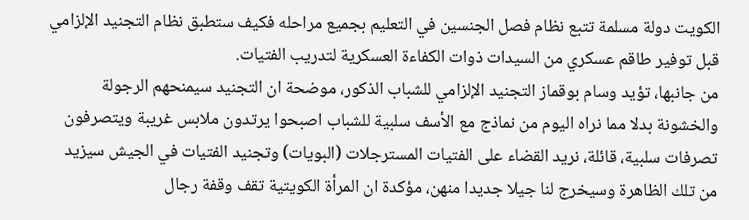الكويت دولة مسلمة تتبع نظام فصل الجنسين في التعليم بجميع مراحله فكيف ستطبق نظام التجنيد الإلزامي قبل توفير طاقم عسكري من السيدات ذوات الكفاءة العسكرية لتدريب الفتيات.
من جانبها، تؤيد وسام بوقماز التجنيد الإلزامي للشباب الذكور، موضحة ان التجنيد سيمنحهم الرجولة والخشونة بدلا مما نراه اليوم من نماذج مع الأسف سلبية للشباب اصبحوا يرتدون ملابس غريبة ويتصرفون تصرفات سلبية، قائلة، نريد القضاء على الفتيات المسترجلات (البويات) وتجنيد الفتيات في الجيش سيزيد من تلك الظاهرة وسيخرج لنا جيلا جديدا منهن، مؤكدة ان المرأة الكويتية تقف وقفة رجال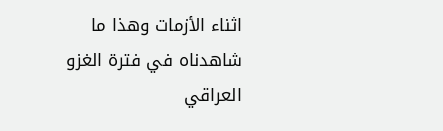اثناء الأزمات وهذا ما شاهدناه في فترة الغزو العراقي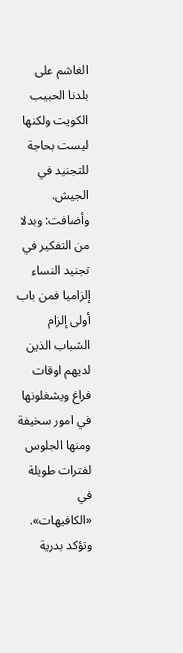الغاشم على بلدنا الحبيب الكويت ولكنها ليست بحاجة للتجنيد في الجيش.
وأضافت: وبدلا من التفكير في تجنيد النساء إلزاميا فمن باب أولى إلزام الشباب الذين لديهم اوقات فراغ ويشغلونها في امور سخيفة ومنها الجلوس لفترات طويلة في «الكافيهات».
وتؤكد بدرية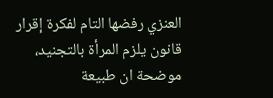العنزي رفضها التام لفكرة إقرار قانون يلزم المرأة بالتجنيد، موضحة ان طبيعة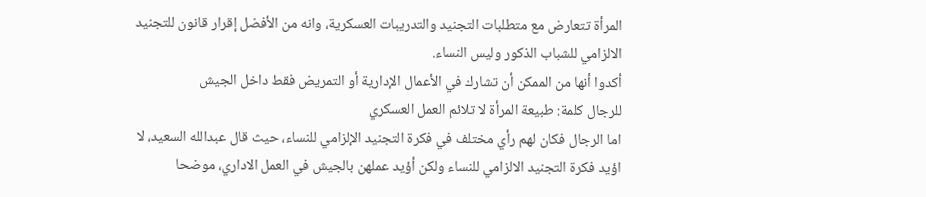المرأة تتعارض مع متطلبات التجنيد والتدريبات العسكرية، وانه من الأفضل إقرار قانون للتجنيد الالزامي للشباب الذكور وليس النساء.
أكدوا أنها من الممكن أن تشارك في الأعمال الإدارية أو التمريض فقط داخل الجيش
للرجال كلمة: طبيعة المرأة لا تلائم العمل العسكري
اما الرجال فكان لهم رأي مختلف في فكرة التجنيد الإلزامي للنساء، حيث قال عبدالله السعيد، لا اؤيد فكرة التجنيد الالزامي للنساء ولكن أؤيد عملهن بالجيش في العمل الاداري، موضحا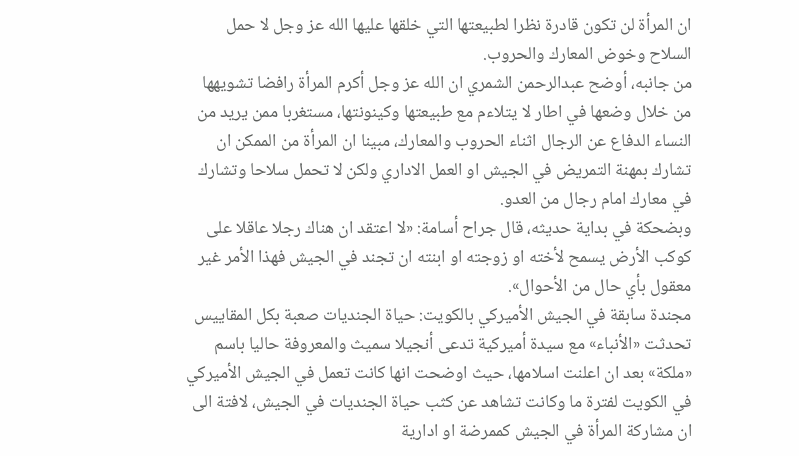ان المرأة لن تكون قادرة نظرا لطبيعتها التي خلقها عليها الله عز وجل لا حمل السلاح وخوض المعارك والحروب.
من جانبه، أوضح عبدالرحمن الشمري ان الله عز وجل أكرم المرأة رافضا تشويهها من خلال وضعها في اطار لا يتلاءم مع طبيعتها وكينونتها، مستغربا ممن يريد من النساء الدفاع عن الرجال اثناء الحروب والمعارك، مبينا ان المرأة من الممكن ان تشارك بمهنة التمريض في الجيش او العمل الاداري ولكن لا تحمل سلاحا وتشارك في معارك امام رجال من العدو.
وبضحكة في بداية حديثه، قال جراح أسامة: «لا اعتقد ان هناك رجلا عاقلا على كوكب الأرض يسمح لأخته او زوجته او ابنته ان تجند في الجيش فهذا الأمر غير معقول بأي حال من الأحوال».
مجندة سابقة في الجيش الأميركي بالكويت: حياة الجنديات صعبة بكل المقاييس
تحدثت «الأنباء» مع سيدة أميركية تدعى أنجيلا سميث والمعروفة حاليا باسم «ملكة» بعد ان اعلنت اسلامها، حيث اوضحت انها كانت تعمل في الجيش الأميركي في الكويت لفترة ما وكانت تشاهد عن كثب حياة الجنديات في الجيش، لافتة الى ان مشاركة المرأة في الجيش كممرضة او ادارية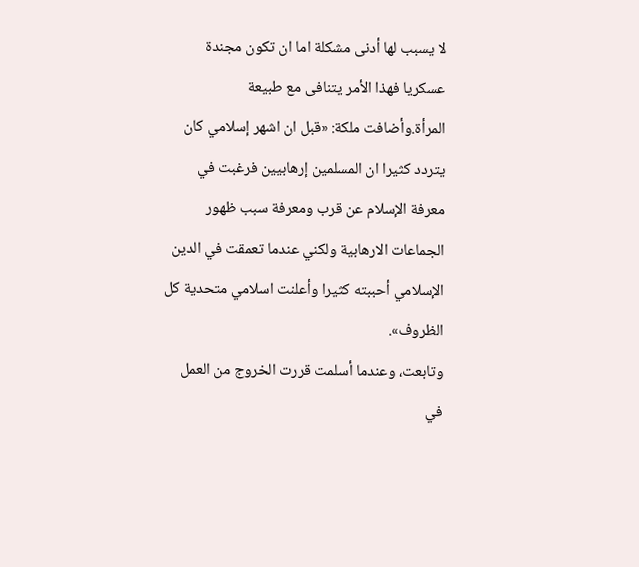لا يسبب لها أدنى مشكلة اما ان تكون مجندة عسكريا فهذا الأمر يتنافى مع طبيعة المرأة.وأضافت ملكة: «قبل ان اشهر إسلامي كان يتردد كثيرا ان المسلمين إرهابيين فرغبت في معرفة الإسلام عن قرب ومعرفة سبب ظهور الجماعات الارهابية ولكني عندما تعمقت في الدين الإسلامي أحببته كثيرا وأعلنت اسلامي متحدية كل الظروف».
وتابعت، وعندما أسلمت قررت الخروج من العمل في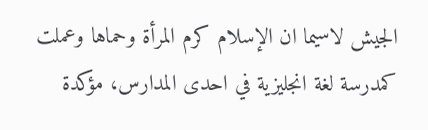الجيش لاسيما ان الإسلام كرم المرأة وحماها وعملت كمدرسة لغة انجليزية في احدى المدارس، مؤكدة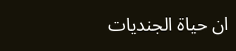ان حياة الجنديات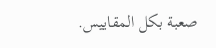صعبة بكل المقاييس.